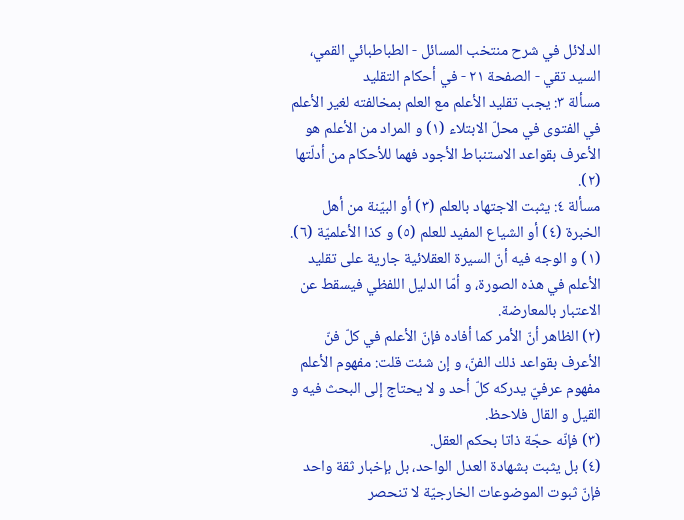الدلائل في شرح منتخب المسائل - الطباطبائي القمي، السید تقي - الصفحة ٢١ - في أحكام التقليد
مسألة ٣: يجب تقليد الأعلم مع العلم بمخالفته لغير الأعلم في الفتوى في محلّ الابتلاء (١) و المراد من الأعلم هو الأعرف بقواعد الاستنباط الأجود فهما للأحكام من أدلّتها (٢).
مسألة ٤: يثبت الاجتهاد بالعلم (٣) أو البيّنة من أهل الخبرة (٤) أو الشياع المفيد للعلم (٥) و كذا الأعلميّة (٦).
(١) و الوجه فيه أنّ السيرة العقلائية جارية على تقليد الأعلم في هذه الصورة، و أمّا الدليل اللفظي فيسقط عن الاعتبار بالمعارضة.
(٢) الظاهر أنّ الأمر كما أفاده فإنّ الأعلم في كلّ فنّ الأعرف بقواعد ذلك الفنّ، و إن شئت قلت: مفهوم الأعلم مفهوم عرفيّ يدركه كلّ أحد و لا يحتاج إلى البحث فيه و القيل و القال فلاحظ.
(٣) فإنّه حجّة ذاتا بحكم العقل.
(٤) بل يثبت بشهادة العدل الواحد، بل بإخبار ثقة واحد فإنّ ثبوت الموضوعات الخارجيّة لا تنحصر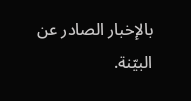بالإخبار الصادر عن البيّنة.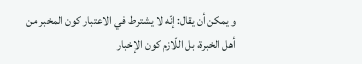و يمكن أن يقال: إنّه لا يشترط في الاعتبار كون المخبر من أهل الخبرة، بل اللّازم كون الإخبار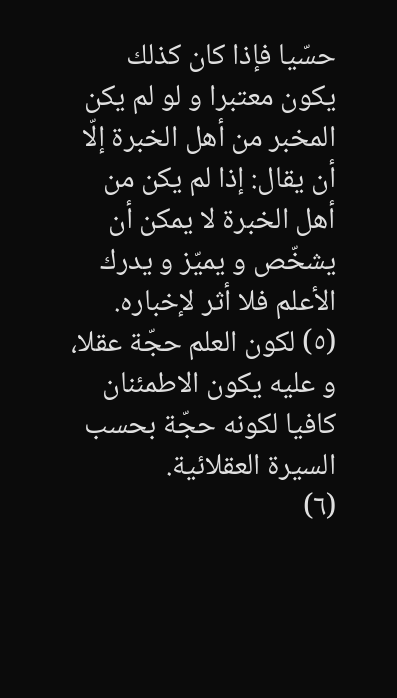حسّيا فإذا كان كذلك يكون معتبرا و لو لم يكن المخبر من أهل الخبرة إلّا أن يقال: إذا لم يكن من أهل الخبرة لا يمكن أن يشخّص و يميّز و يدرك الأعلم فلا أثر لإخباره.
(٥) لكون العلم حجّة عقلا، و عليه يكون الاطمئنان كافيا لكونه حجّة بحسب السيرة العقلائية.
(٦)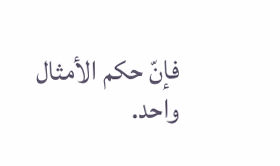فإنّ حكم الأمثال واحد.